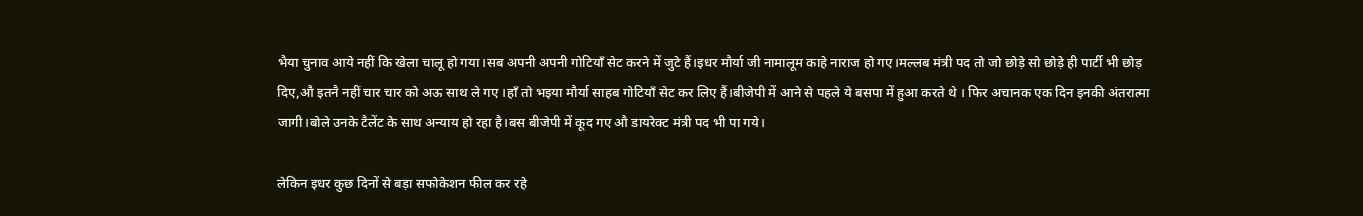भैया चुनाव आये नहीं कि खेला चालू हो गया।सब अपनी अपनी गोटियाँ सेट करने में जुटे हैं।इधर मौर्या जी नामालूम काहे नाराज हो गए।मल्लब मंत्री पद तो जो छोड़े सो छोड़े ही पार्टी भी छोड़ दिए,औ इतनै नहीं चार चार को अऊ साथ ले गए ।हाँ तो भइया मौर्या साहब गोटियाँ सेट कर लिए हैं।बीजेपी में आने से पहले ये बसपा में हुआ करते थे । फिर अचानक एक दिन इनकी अंतरात्मा जागी।बोले उनके टैलेंट के साथ अन्याय हो रहा है।बस बीजेपी में कूद गए औ डायरेक्ट मंत्री पद भी पा गये।

लेकिन इधर कुछ दिनों से बड़ा सफोकेशन फील कर रहे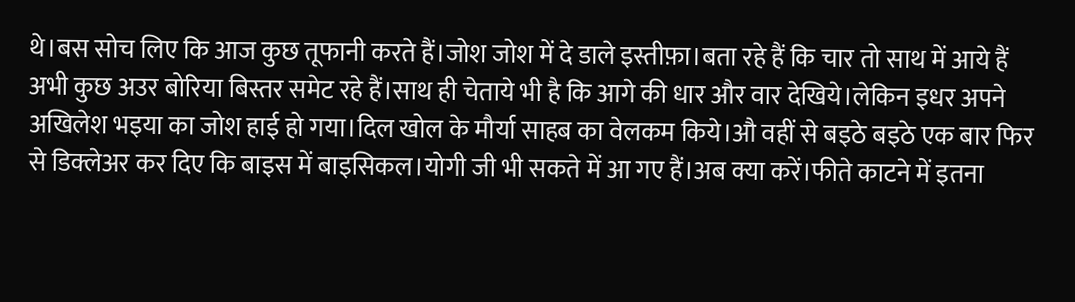थे।बस सोच लिए कि आज कुछ तूफानी करते हैं।जोश जोश में दे डाले इस्तीफ़ा।बता रहे हैं कि चार तो साथ में आये हैं अभी कुछ अउर बोरिया बिस्तर समेट रहे हैं।साथ ही चेताये भी है कि आगे की धार और वार देखिये।लेकिन इधर अपने अखिलेश भइया का जोश हाई हो गया।दिल खोल के मौर्या साहब का वेलकम किये।औ वहीं से बइठे बइठे एक बार फिर से डिक्लेअर कर दिए कि बाइस में बाइसिकल।योगी जी भी सकते में आ गए हैं।अब क्या करें।फीते काटने में इतना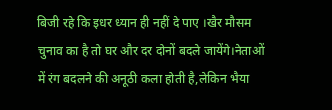बिजी रहे कि इधर ध्यान ही नहीं दे पाए ।खैर मौसम चुनाव का है तो घर और दर दोनों बदले जायेंगे।नेताओं में रंग बदलने की अनूठी कला होती है,लेकिन भैया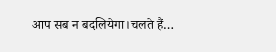आप सब न बदलियेगा।चलते हैं…